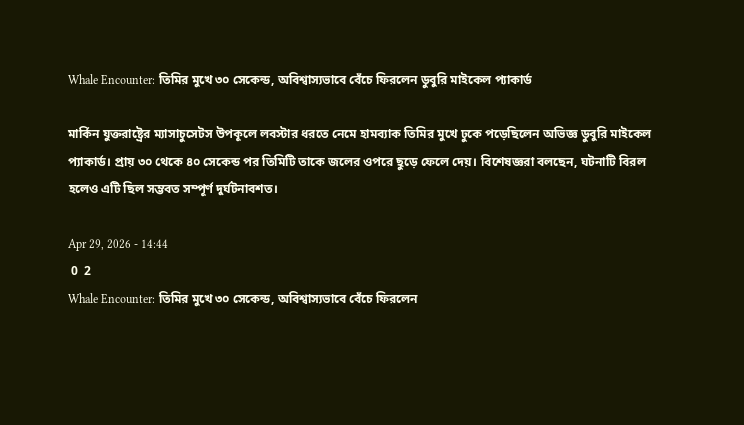Whale Encounter: তিমির মুখে ৩০ সেকেন্ড, অবিশ্বাস্যভাবে বেঁচে ফিরলেন ডুবুরি মাইকেল প্যাকার্ড

মার্কিন যুক্তরাষ্ট্রের ম্যাসাচুসেটস উপকূলে লবস্টার ধরতে নেমে হামব্যাক তিমির মুখে ঢুকে পড়েছিলেন অভিজ্ঞ ডুবুরি মাইকেল প্যাকার্ড। প্রায় ৩০ থেকে ৪০ সেকেন্ড পর তিমিটি তাকে জলের ওপরে ছুড়ে ফেলে দেয়। বিশেষজ্ঞরা বলছেন, ঘটনাটি বিরল হলেও এটি ছিল সম্ভবত সম্পূর্ণ দুর্ঘটনাবশত।

Apr 29, 2026 - 14:44
 0  2
Whale Encounter: তিমির মুখে ৩০ সেকেন্ড, অবিশ্বাস্যভাবে বেঁচে ফিরলেন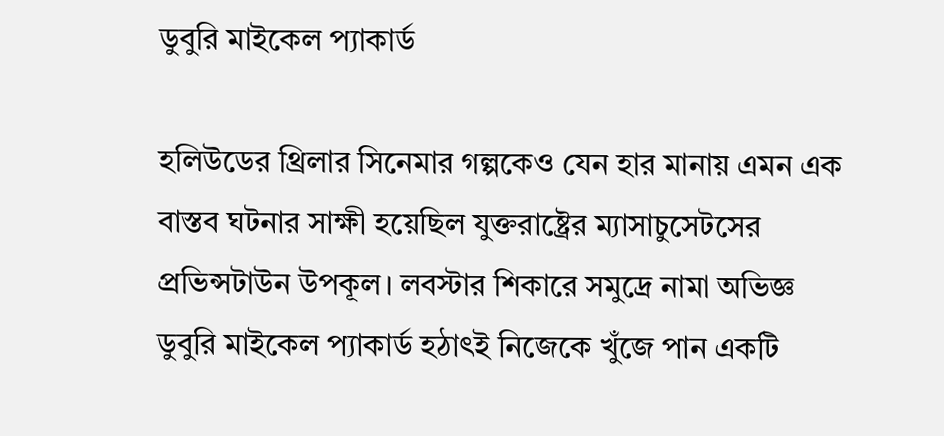ডুবুরি মাইকেল প্যাকার্ড

হলিউডের থ্রিলার সিনেমার গল্পকেও যেন হার মানায় এমন এক বাস্তব ঘটনার সাক্ষী হয়েছিল যুক্তরাষ্ট্রের ম্যাসাচুসেটসের প্রভিন্সটাউন উপকূল। লবস্টার শিকারে সমুদ্রে নামা অভিজ্ঞ ডুবুরি মাইকেল প্যাকার্ড হঠাৎই নিজেকে খুঁজে পান একটি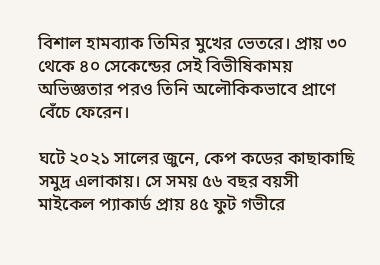বিশাল হামব্যাক তিমির মুখের ভেতরে। প্রায় ৩০ থেকে ৪০ সেকেন্ডের সেই বিভীষিকাময় অভিজ্ঞতার পরও তিনি অলৌকিকভাবে প্রাণে বেঁচে ফেরেন।

ঘটে ২০২১ সালের জুনে, কেপ কডের কাছাকাছি সমুদ্র এলাকায়। সে সময় ৫৬ বছর বয়সী মাইকেল প্যাকার্ড প্রায় ৪৫ ফুট গভীরে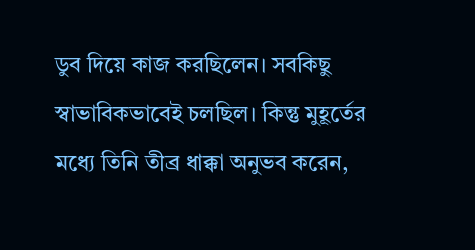ডুব দিয়ে কাজ করছিলেন। সবকিছু স্বাভাবিকভাবেই চলছিল। কিন্তু মুহূর্তের মধ্যে তিনি তীব্র ধাক্কা অনুভব করেন,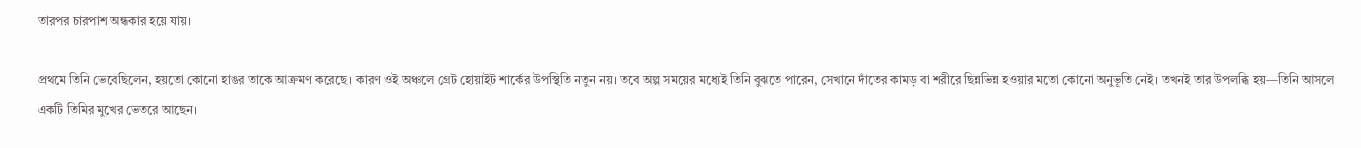তারপর চারপাশ অন্ধকার হয়ে যায়।

প্রথমে তিনি ভেবেছিলেন, হয়তো কোনো হাঙর তাকে আক্রমণ করেছে। কারণ ওই অঞ্চলে গ্রেট হোয়াইট শার্কের উপস্থিতি নতুন নয়। তবে অল্প সময়ের মধ্যেই তিনি বুঝতে পারেন, সেখানে দাঁতের কামড় বা শরীরে ছিন্নভিন্ন হওয়ার মতো কোনো অনুভূতি নেই। তখনই তার উপলব্ধি হয়—তিনি আসলে একটি তিমির মুখের ভেতরে আছেন।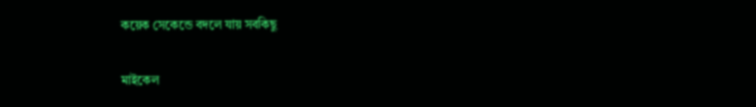কয়েক সেকেন্ডে বদলে যায় সবকিছু

মাইকেল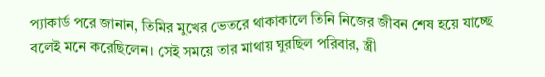প্যাকার্ড পরে জানান, তিমির মুখের ভেতরে থাকাকালে তিনি নিজের জীবন শেষ হয়ে যাচ্ছে বলেই মনে করেছিলেন। সেই সময়ে তার মাথায় ঘুরছিল পরিবার, স্ত্রী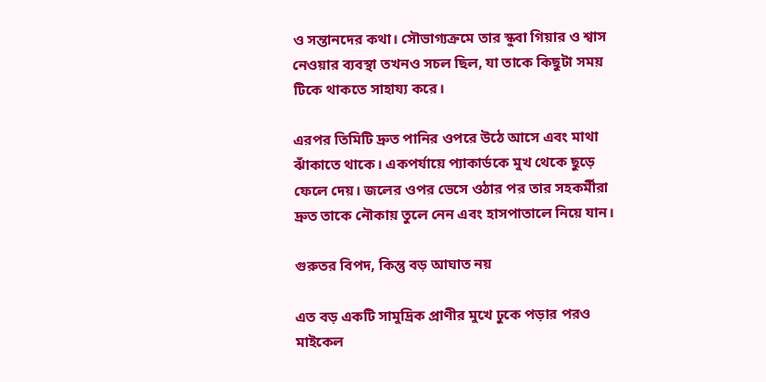ও সন্তানদের কথা। সৌভাগ্যক্রমে তার স্কুবা গিয়ার ও শ্বাস নেওয়ার ব্যবস্থা তখনও সচল ছিল, যা তাকে কিছুটা সময় টিকে থাকতে সাহায্য করে।

এরপর তিমিটি দ্রুত পানির ওপরে উঠে আসে এবং মাথা ঝাঁকাতে থাকে। একপর্যায়ে প্যাকার্ডকে মুখ থেকে ছুড়ে ফেলে দেয়। জলের ওপর ভেসে ওঠার পর তার সহকর্মীরা দ্রুত তাকে নৌকায় তুলে নেন এবং হাসপাতালে নিয়ে যান।

গুরুতর বিপদ, কিন্তু বড় আঘাত নয়

এত বড় একটি সামুদ্রিক প্রাণীর মুখে ঢুকে পড়ার পরও মাইকেল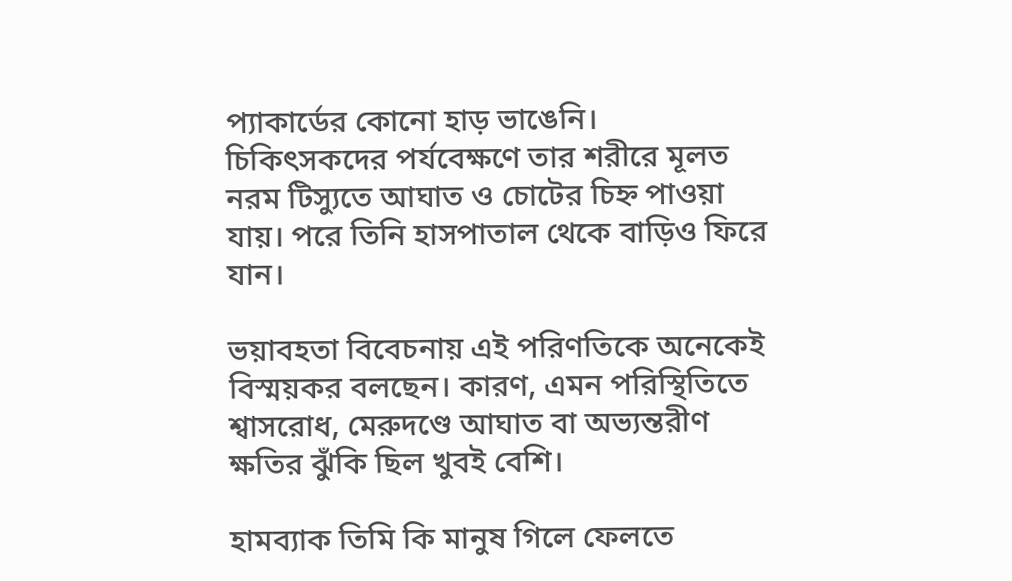প্যাকার্ডের কোনো হাড় ভাঙেনি। চিকিৎসকদের পর্যবেক্ষণে তার শরীরে মূলত নরম টিস্যুতে আঘাত ও চোটের চিহ্ন পাওয়া যায়। পরে তিনি হাসপাতাল থেকে বাড়িও ফিরে যান।

ভয়াবহতা বিবেচনায় এই পরিণতিকে অনেকেই বিস্ময়কর বলছেন। কারণ, এমন পরিস্থিতিতে শ্বাসরোধ, মেরুদণ্ডে আঘাত বা অভ্যন্তরীণ ক্ষতির ঝুঁকি ছিল খুবই বেশি।

হামব্যাক তিমি কি মানুষ গিলে ফেলতে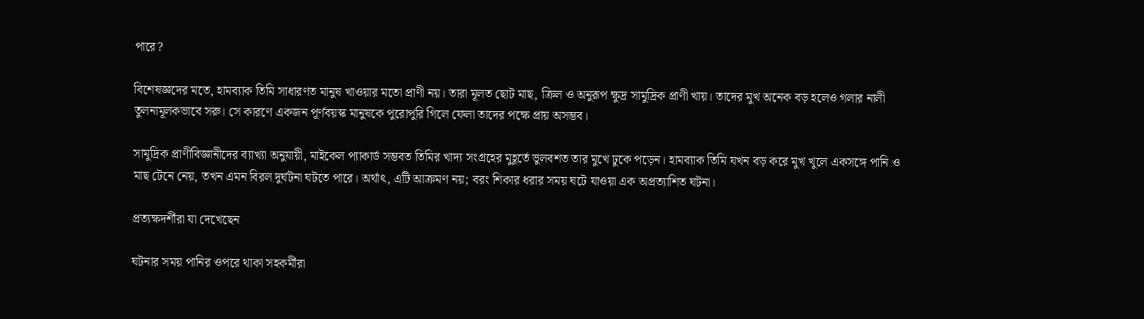পারে?

বিশেষজ্ঞদের মতে, হামব্যাক তিমি সাধারণত মানুষ খাওয়ার মতো প্রাণী নয়। তারা মূলত ছোট মাছ, ক্রিল ও অনুরূপ ক্ষুদ্র সামুদ্রিক প্রাণী খায়। তাদের মুখ অনেক বড় হলেও গলার নালী তুলনামূলকভাবে সরু। সে কারণে একজন পূর্ণবয়স্ক মানুষকে পুরোপুরি গিলে ফেলা তাদের পক্ষে প্রায় অসম্ভব।

সামুদ্রিক প্রাণীবিজ্ঞানীদের ব্যাখ্যা অনুযায়ী, মাইকেল প্যাকার্ড সম্ভবত তিমির খাদ্য সংগ্রহের মুহূর্তে ভুলবশত তার মুখে ঢুকে পড়েন। হামব্যাক তিমি যখন বড় করে মুখ খুলে একসঙ্গে পানি ও মাছ টেনে নেয়, তখন এমন বিরল দুর্ঘটনা ঘটতে পারে। অর্থাৎ, এটি আক্রমণ নয়; বরং শিকার ধরার সময় ঘটে যাওয়া এক অপ্রত্যাশিত ঘটনা।

প্রত্যক্ষদর্শীরা যা দেখেছেন

ঘটনার সময় পানির ওপরে থাকা সহকর্মীরা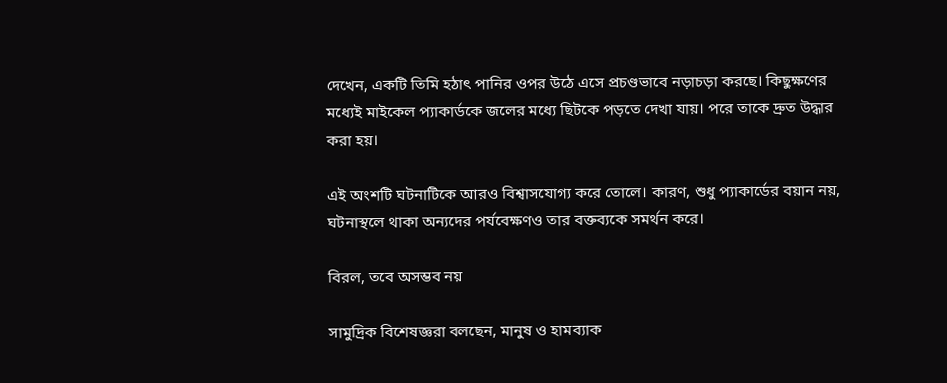দেখেন, একটি তিমি হঠাৎ পানির ওপর উঠে এসে প্রচণ্ডভাবে নড়াচড়া করছে। কিছুক্ষণের মধ্যেই মাইকেল প্যাকার্ডকে জলের মধ্যে ছিটকে পড়তে দেখা যায়। পরে তাকে দ্রুত উদ্ধার করা হয়।

এই অংশটি ঘটনাটিকে আরও বিশ্বাসযোগ্য করে তোলে। কারণ, শুধু প্যাকার্ডের বয়ান নয়, ঘটনাস্থলে থাকা অন্যদের পর্যবেক্ষণও তার বক্তব্যকে সমর্থন করে।

বিরল, তবে অসম্ভব নয়

সামুদ্রিক বিশেষজ্ঞরা বলছেন, মানুষ ও হামব্যাক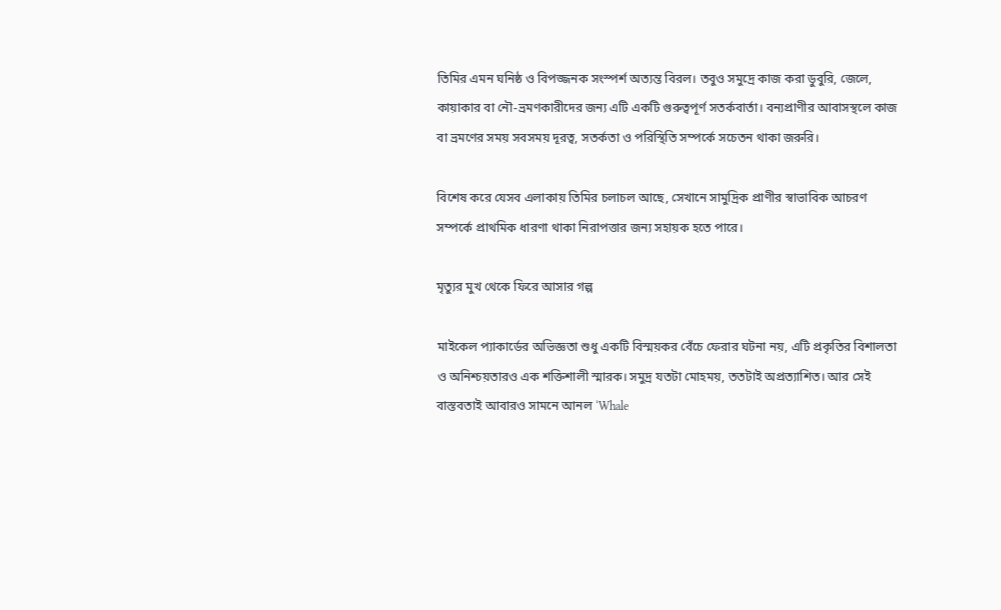তিমির এমন ঘনিষ্ঠ ও বিপজ্জনক সংস্পর্শ অত্যন্ত বিরল। তবুও সমুদ্রে কাজ করা ডুবুরি, জেলে, কায়াকার বা নৌ-ভ্রমণকারীদের জন্য এটি একটি গুরুত্বপূর্ণ সতর্কবার্তা। বন্যপ্রাণীর আবাসস্থলে কাজ বা ভ্রমণের সময় সবসময় দূরত্ব, সতর্কতা ও পরিস্থিতি সম্পর্কে সচেতন থাকা জরুরি।

বিশেষ করে যেসব এলাকায় তিমির চলাচল আছে, সেখানে সামুদ্রিক প্রাণীর স্বাভাবিক আচরণ সম্পর্কে প্রাথমিক ধারণা থাকা নিরাপত্তার জন্য সহায়ক হতে পারে।

মৃত্যুর মুখ থেকে ফিরে আসার গল্প

মাইকেল প্যাকার্ডের অভিজ্ঞতা শুধু একটি বিস্ময়কর বেঁচে ফেরার ঘটনা নয়, এটি প্রকৃতির বিশালতা ও অনিশ্চয়তারও এক শক্তিশালী স্মারক। সমুদ্র যতটা মোহময়, ততটাই অপ্রত্যাশিত। আর সেই বাস্তবতাই আবারও সামনে আনল ‘Whale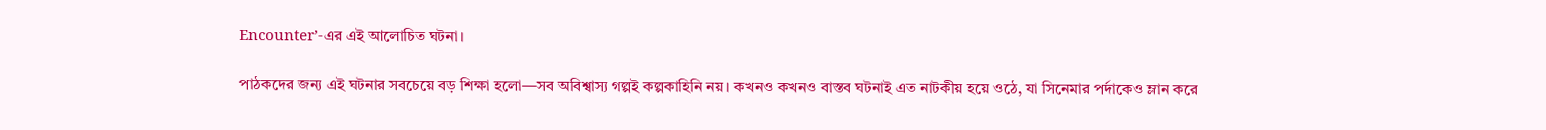Encounter’-এর এই আলোচিত ঘটনা।

পাঠকদের জন্য এই ঘটনার সবচেয়ে বড় শিক্ষা হলো—সব অবিশ্বাস্য গল্পই কল্পকাহিনি নয়। কখনও কখনও বাস্তব ঘটনাই এত নাটকীয় হয়ে ওঠে, যা সিনেমার পর্দাকেও ম্লান করে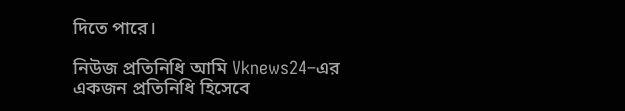দিতে পারে।

নিউজ প্রতিনিধি আমি Vknews24–এর একজন প্রতিনিধি হিসেবে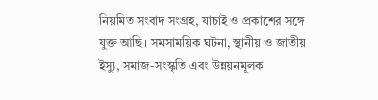নিয়মিত সংবাদ সংগ্রহ, যাচাই ও প্রকাশের সঙ্গে যুক্ত আছি। সমসাময়িক ঘটনা, স্থানীয় ও জাতীয় ইস্যু, সমাজ-সংস্কৃতি এবং উন্নয়নমূলক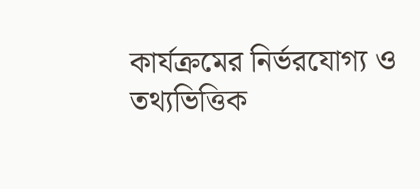কার্যক্রমের নির্ভরযোগ্য ও তথ্যভিত্তিক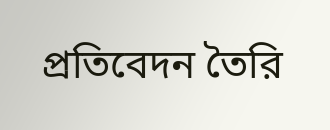প্রতিবেদন তৈরি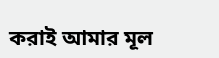করাই আমার মূল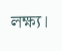লক্ষ্য।